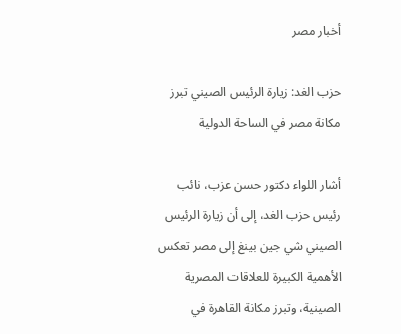أخبار مصر

حزب الغد: زيارة الرئيس الصيني تبرز مكانة مصر في الساحة الدولية

أشار اللواء دكتور حسن عزب، نائب رئيس حزب الغد، إلى أن زيارة الرئيس الصيني شي جين بينغ إلى مصر تعكس الأهمية الكبيرة للعلاقات المصرية الصينية، وتبرز مكانة القاهرة في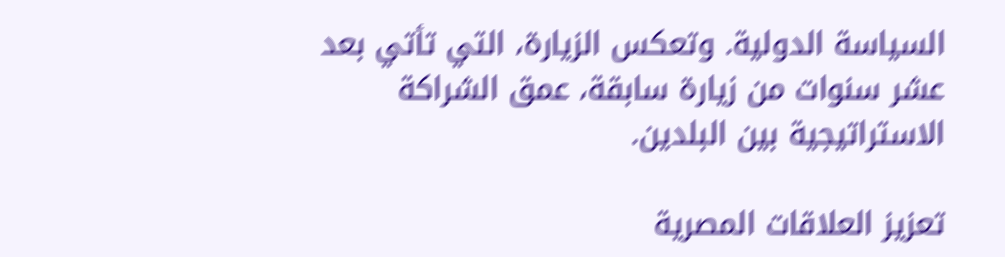السياسة الدولية. وتعكس الزيارة، التي تأتي بعد عشر سنوات من زيارة سابقة، عمق الشراكة الاستراتيجية بين البلدين.

تعزيز العلاقات المصرية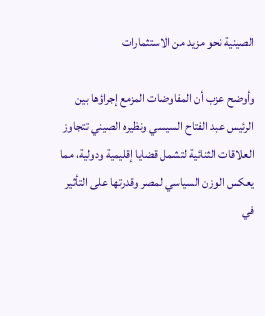الصينية نحو مزيد من الاستثمارات

وأوضح عزب أن المفاوضات المزمع إجراؤها بين الرئيس عبد الفتاح السيسي ونظيره الصيني تتجاوز العلاقات الثنائية لتشمل قضايا إقليمية ودولية، مما يعكس الوزن السياسي لمصر وقدرتها على التأثير في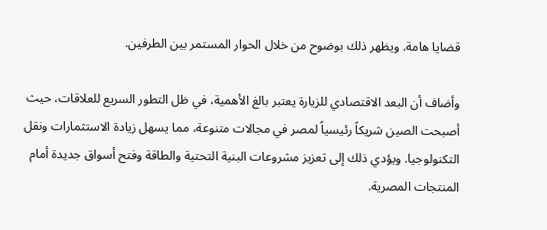قضايا هامة. ويظهر ذلك بوضوح من خلال الحوار المستمر بين الطرفين.

وأضاف أن البعد الاقتصادي للزيارة يعتبر بالغ الأهمية، في ظل التطور السريع للعلاقات، حيث أصبحت الصين شريكاً رئيسياً لمصر في مجالات متنوعة، مما يسهل زيادة الاستثمارات ونقل التكنولوجيا. ويؤدي ذلك إلى تعزيز مشروعات البنية التحتية والطاقة وفتح أسواق جديدة أمام المنتجات المصرية.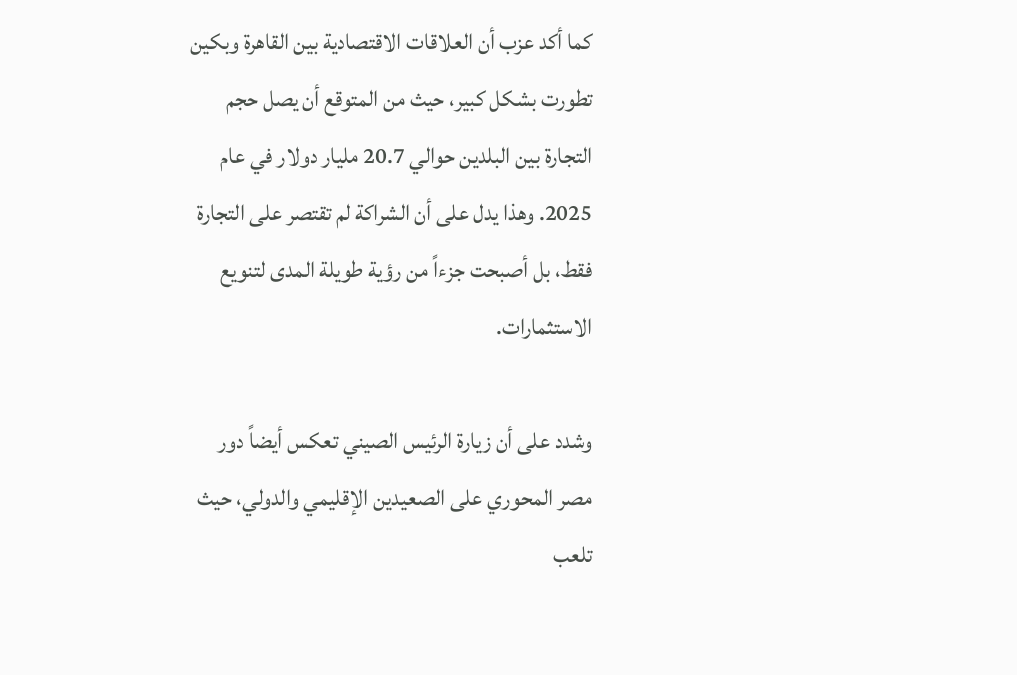كما أكد عزب أن العلاقات الاقتصادية بين القاهرة وبكين تطورت بشكل كبير، حيث من المتوقع أن يصل حجم التجارة بين البلدين حوالي 20.7 مليار دولار في عام 2025. وهذا يدل على أن الشراكة لم تقتصر على التجارة فقط، بل أصبحت جزءاً من رؤية طويلة المدى لتنويع الاستثمارات.

وشدد على أن زيارة الرئيس الصيني تعكس أيضاً دور مصر المحوري على الصعيدين الإقليمي والدولي، حيث تلعب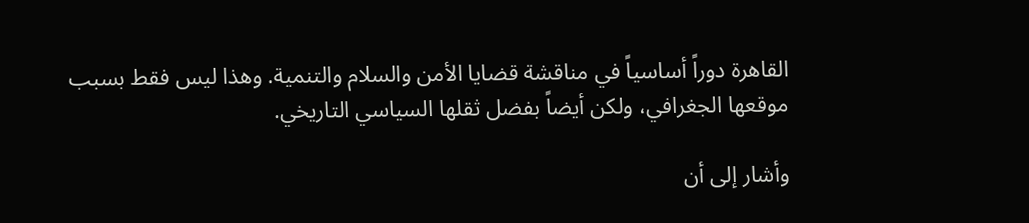القاهرة دوراً أساسياً في مناقشة قضايا الأمن والسلام والتنمية. وهذا ليس فقط بسبب موقعها الجغرافي، ولكن أيضاً بفضل ثقلها السياسي التاريخي.

وأشار إلى أن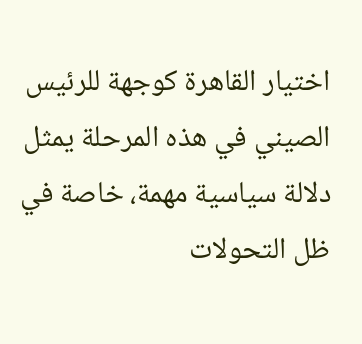اختيار القاهرة كوجهة للرئيس الصيني في هذه المرحلة يمثل دلالة سياسية مهمة، خاصة في ظل التحولات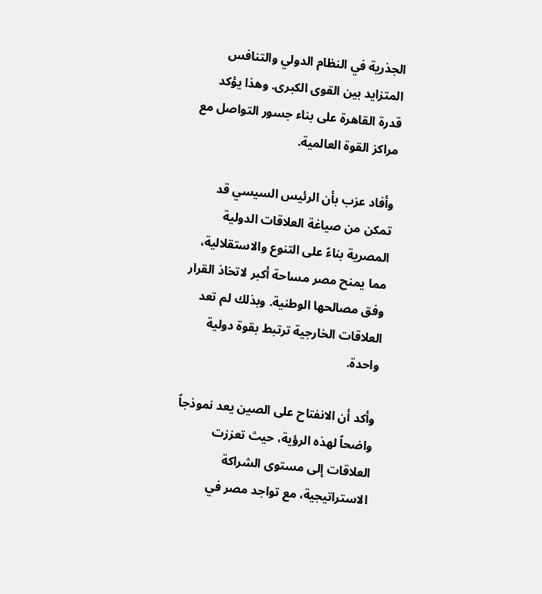الجذرية في النظام الدولي والتنافس المتزايد بين القوى الكبرى. وهذا يؤكد قدرة القاهرة على بناء جسور التواصل مع مراكز القوة العالمية.

وأفاد عزب بأن الرئيس السيسي قد تمكن من صياغة العلاقات الدولية المصرية بناءً على التنوع والاستقلالية، مما يمنح مصر مساحة أكبر لاتخاذ القرار وفق مصالحها الوطنية. وبذلك لم تعد العلاقات الخارجية ترتبط بقوة دولية واحدة.

وأكد أن الانفتاح على الصين يعد نموذجاً واضحاً لهذه الرؤية، حيث تعززت العلاقات إلى مستوى الشراكة الاستراتيجية، مع تواجد مصر في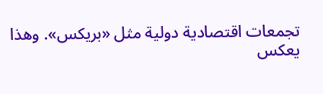تجمعات اقتصادية دولية مثل «بريكس». وهذا يعكس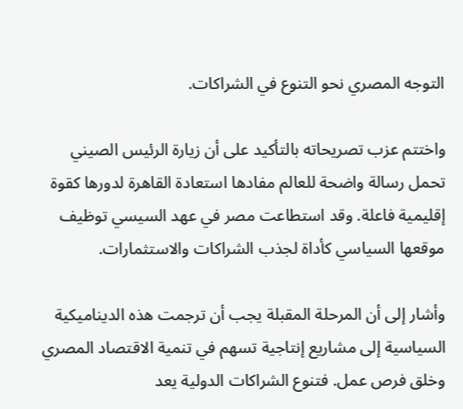التوجه المصري نحو التنوع في الشراكات.

واختتم عزب تصريحاته بالتأكيد على أن زيارة الرئيس الصيني تحمل رسالة واضحة للعالم مفادها استعادة القاهرة لدورها كقوة إقليمية فاعلة. وقد استطاعت مصر في عهد السيسي توظيف موقعها السياسي كأداة لجذب الشراكات والاستثمارات.

وأشار إلى أن المرحلة المقبلة يجب أن ترجمت هذه الديناميكية السياسية إلى مشاريع إنتاجية تسهم في تنمية الاقتصاد المصري وخلق فرص عمل. فتنوع الشراكات الدولية يعد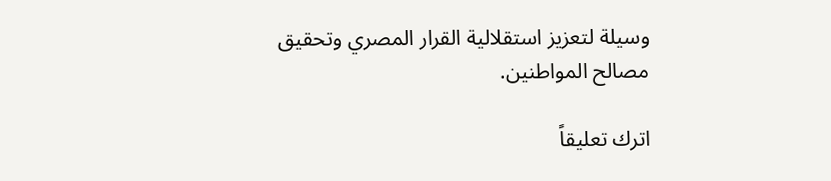وسيلة لتعزيز استقلالية القرار المصري وتحقيق مصالح المواطنين.

اترك تعليقاً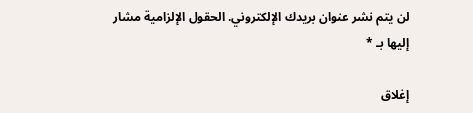لن يتم نشر عنوان بريدك الإلكتروني. الحقول الإلزامية مشار إليها بـ *

إغلاق